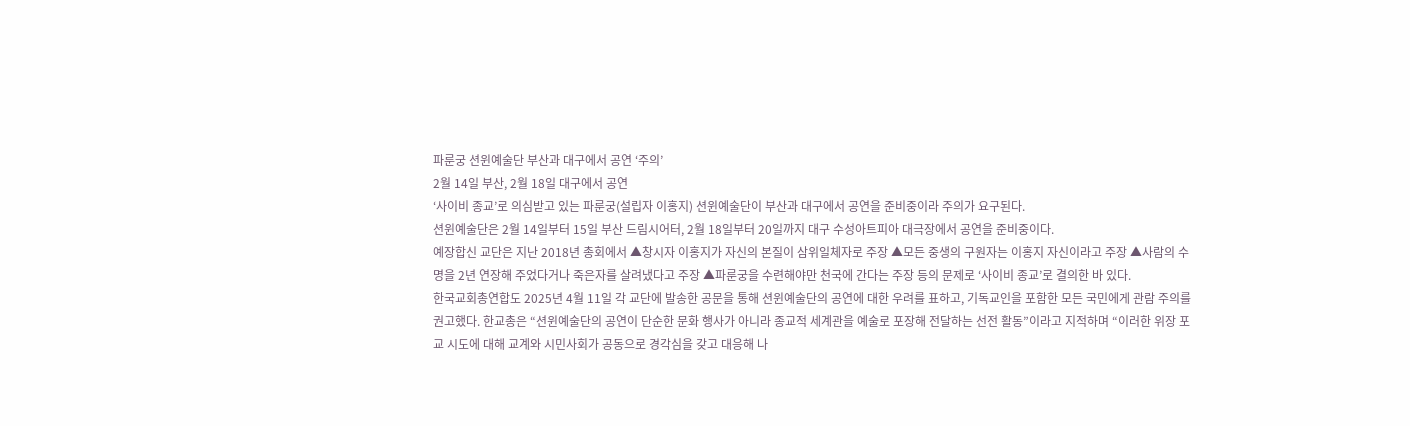파룬궁 션윈예술단 부산과 대구에서 공연 ‘주의’
2월 14일 부산, 2월 18일 대구에서 공연
‘사이비 종교’로 의심받고 있는 파룬궁(설립자 이홍지) 션윈예술단이 부산과 대구에서 공연을 준비중이라 주의가 요구된다.
션윈예술단은 2월 14일부터 15일 부산 드림시어터, 2월 18일부터 20일까지 대구 수성아트피아 대극장에서 공연을 준비중이다.
예장합신 교단은 지난 2018년 총회에서 ▲창시자 이홍지가 자신의 본질이 삼위일체자로 주장 ▲모든 중생의 구원자는 이홍지 자신이라고 주장 ▲사람의 수명을 2년 연장해 주었다거나 죽은자를 살려냈다고 주장 ▲파룬궁을 수련해야만 천국에 간다는 주장 등의 문제로 ‘사이비 종교’로 결의한 바 있다.
한국교회총연합도 2025년 4월 11일 각 교단에 발송한 공문을 통해 션윈예술단의 공연에 대한 우려를 표하고, 기독교인을 포함한 모든 국민에게 관람 주의를 권고했다. 한교총은 “션윈예술단의 공연이 단순한 문화 행사가 아니라 종교적 세계관을 예술로 포장해 전달하는 선전 활동”이라고 지적하며 “이러한 위장 포교 시도에 대해 교계와 시민사회가 공동으로 경각심을 갖고 대응해 나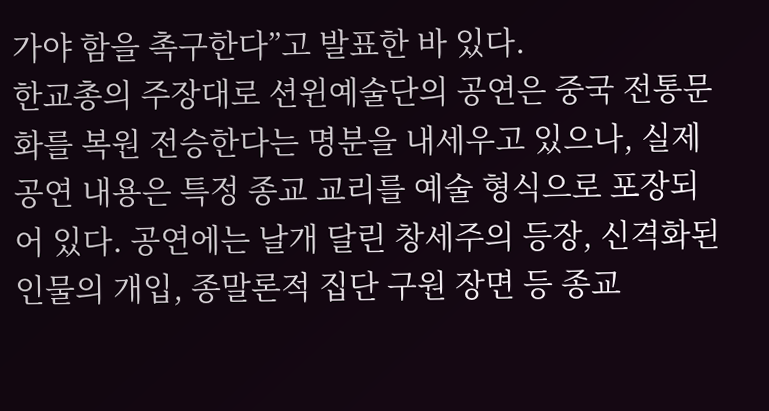가야 함을 촉구한다”고 발표한 바 있다.
한교총의 주장대로 션윈예술단의 공연은 중국 전통문화를 복원 전승한다는 명분을 내세우고 있으나, 실제 공연 내용은 특정 종교 교리를 예술 형식으로 포장되어 있다. 공연에는 날개 달린 창세주의 등장, 신격화된 인물의 개입, 종말론적 집단 구원 장면 등 종교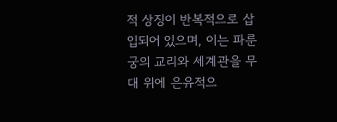적 상징이 반복적으로 삽입되어 있으며, 이는 파룬궁의 교리와 세계관을 무대 위에 은유적으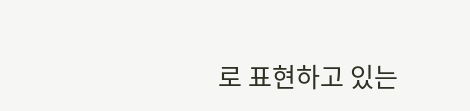로 표현하고 있는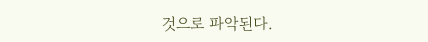것으로 파악된다.